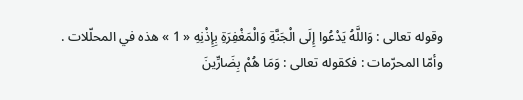وقوله تعالى : وَاللَّهُ يَدْعُوا إِلَى الْجَنَّةِ وَالْمَغْفِرَةِ بِإِذْنِهِ « 1 » هذه في المحلّلات .
وأمّا المحرّمات : فكقوله تعالى : وَمَا هُمْ بِضَارِّينَ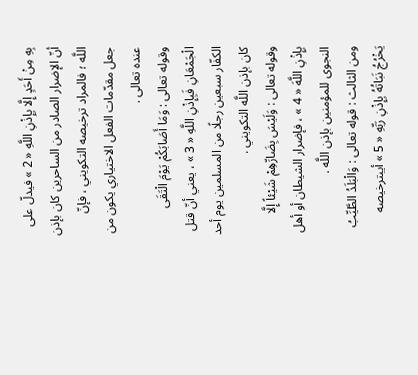بِهِ مِنْ أَحَدٍ إِلَّا بِإِذْنِ اللَّهِ « 2 » فيدلّ على أنّ الإضرار الصادر من الساحرين كان بإذن اللَّه ؛ فالمراد ترخيصه التكويني ، فإنّ جعل مقدّمات الفعل الاختياري يكون من عنده تعالى .
وقوله تعالى : وَمَا أَصَابَكُمْ يَوْمَ الْتَقَى الْجَمْعَانِ فَبِإِذْنِ اللَّهِ « 3 » ، يعني أنّ قتل الكفّار سبعين رجلًا من المسلمين يوم أحد كان بإذن اللَّه التكويني .
وقوله تعالى : وَلَيْسَ بِضَارِّهِمْ شَيْئاً إِلَّا بِإِذْنِ اللَّهَ « 4 » ، فإضرار الشيطان أو أهل النجوى للمؤمنين بإذن اللَّه .
ومن الثالث : قوله تعالى : وَالْبَلَدُ الطَّيِّبُ يَخْرُجُ نَبَاتُهُ بِإِذْنِ رَبِّهِ « 5 » أيبترخيصه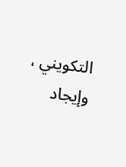التكويني ، وإيجاد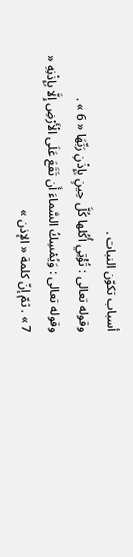أسباب تكوّن النبات .
وقوله تعالى : تُؤْتِي أُكُلها كُلَّ حِينٍ بِإِذْنِ رَبِّهَا « 6 » .
وقوله تعالى : وَيُمْسِكُ السَّماءَ أَن تَقَعَ عَلَى الْأَرْضِ إِلَّا بِإِذْنِهِ « 7 » . ثمّ إنّ كلمة « الإذن »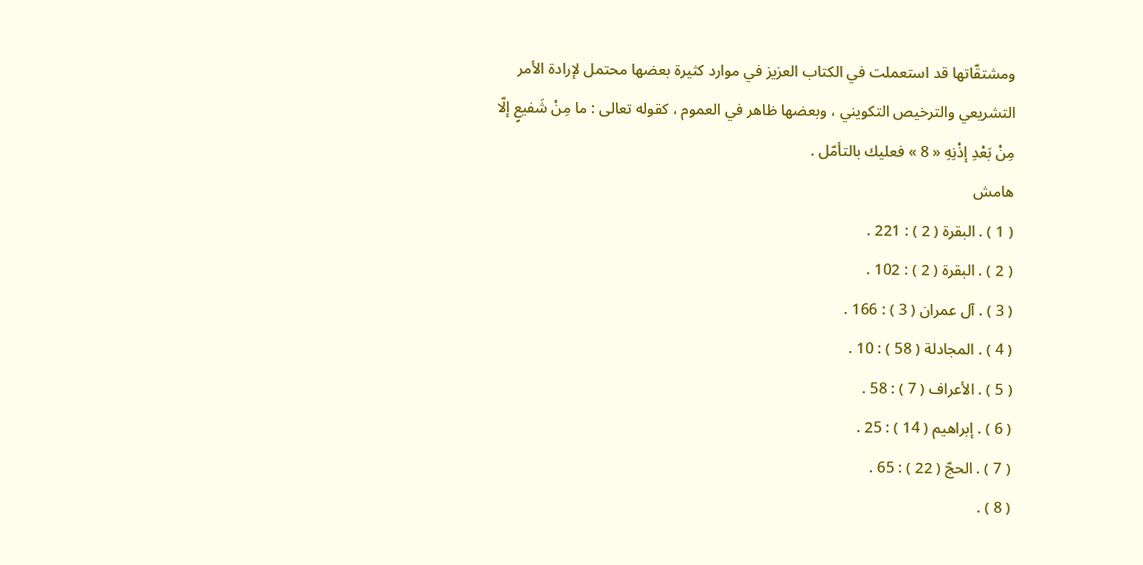ومشتقّاتها قد استعملت في الكتاب العزيز في موارد كثيرة بعضها محتمل لإرادة الأمر التشريعي والترخيص التكويني ، وبعضها ظاهر في العموم ، كقوله تعالى : ما مِنْ شَفيعٍ إلّا مِنْ بَعْدِ إذْنِهِ « 8 » فعليك بالتأمّل .
هامش
( 1 ) . البقرة ( 2 ) : 221 .
( 2 ) . البقرة ( 2 ) : 102 .
( 3 ) . آل عمران ( 3 ) : 166 .
( 4 ) . المجادلة ( 58 ) : 10 .
( 5 ) . الأعراف ( 7 ) : 58 .
( 6 ) . إبراهيم ( 14 ) : 25 .
( 7 ) . الحجّ ( 22 ) : 65 .
( 8 ) .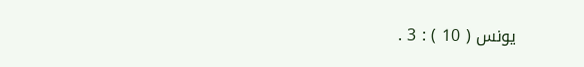يونس ( 10 ) : 3 .